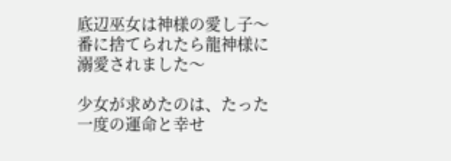底辺巫女は神様の愛し子〜番に捨てられたら龍神様に溺愛されました〜

少女が求めたのは、たった一度の運命と幸せ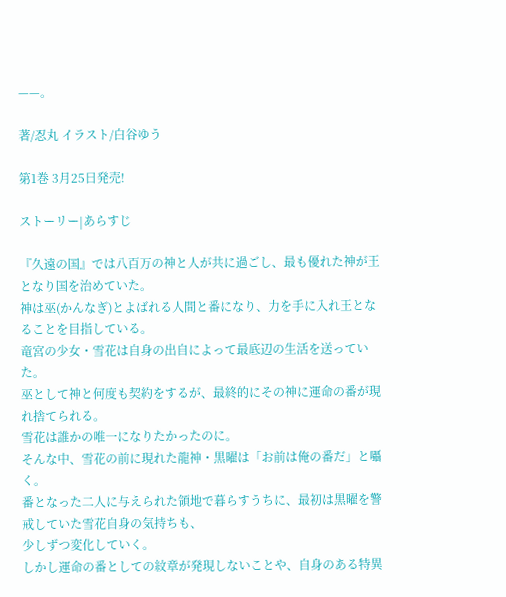——。

著/忍丸 イラスト/白谷ゆう

第1巻 3月25日発売!

ストーリー|あらすじ

『久遠の国』では八百万の神と人が共に過ごし、最も優れた神が王となり国を治めていた。
神は巫(かんなぎ)とよばれる人間と番になり、力を手に入れ王となることを目指している。
竜宮の少女・雪花は自身の出自によって最底辺の生活を送っていた。
巫として神と何度も契約をするが、最終的にその神に運命の番が現れ捨てられる。
雪花は誰かの唯一になりたかったのに。
そんな中、雪花の前に現れた龍神・黒曜は「お前は俺の番だ」と囁く。
番となった二人に与えられた領地で暮らすうちに、最初は黒曜を警戒していた雪花自身の気持ちも、
少しずつ変化していく。
しかし運命の番としての紋章が発現しないことや、自身のある特異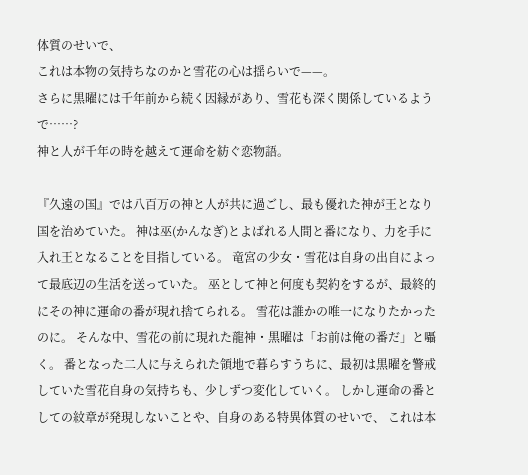体質のせいで、
これは本物の気持ちなのかと雪花の心は揺らいで——。
さらに黒曜には千年前から続く因縁があり、雪花も深く関係しているようで……?
神と人が千年の時を越えて運命を紡ぐ恋物語。

『久遠の国』では八百万の神と人が共に過ごし、最も優れた神が王となり国を治めていた。 神は巫(かんなぎ)とよばれる人間と番になり、力を手に入れ王となることを目指している。 竜宮の少女・雪花は自身の出自によって最底辺の生活を送っていた。 巫として神と何度も契約をするが、最終的にその神に運命の番が現れ捨てられる。 雪花は誰かの唯一になりたかったのに。 そんな中、雪花の前に現れた龍神・黒曜は「お前は俺の番だ」と囁く。 番となった二人に与えられた領地で暮らすうちに、最初は黒曜を警戒していた雪花自身の気持ちも、少しずつ変化していく。 しかし運命の番としての紋章が発現しないことや、自身のある特異体質のせいで、 これは本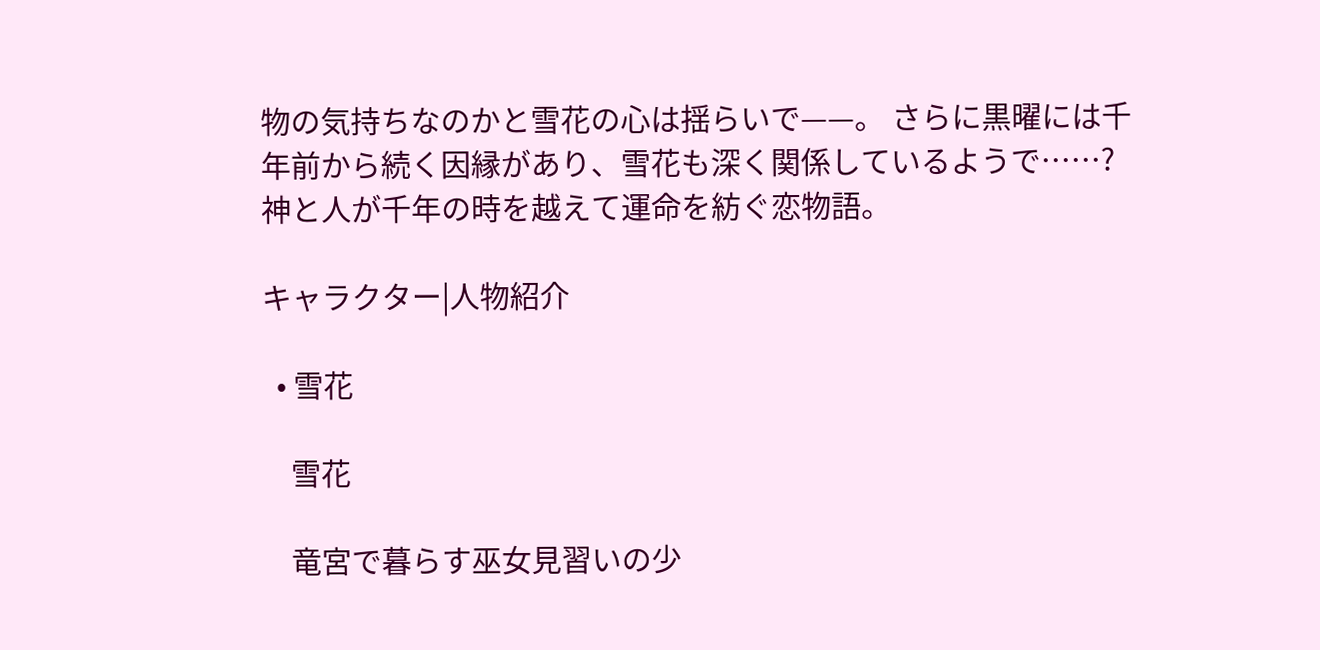物の気持ちなのかと雪花の心は揺らいで——。 さらに黒曜には千年前から続く因縁があり、雪花も深く関係しているようで……? 神と人が千年の時を越えて運命を紡ぐ恋物語。

キャラクター|人物紹介

  • 雪花

    雪花

    竜宮で暮らす巫女見習いの少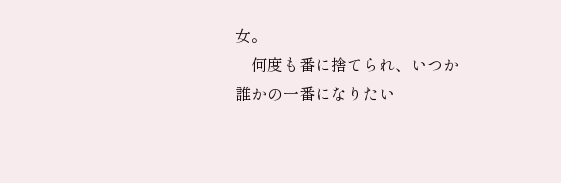女。
    何度も番に捨てられ、いつか誰かの一番になりたい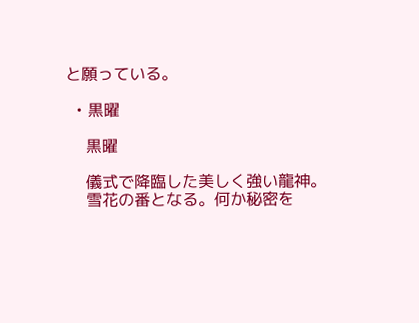と願っている。

  • 黒曜

    黒曜

    儀式で降臨した美しく強い龍神。
    雪花の番となる。何か秘密を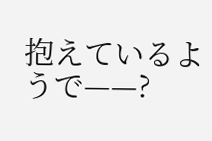抱えているようで——?